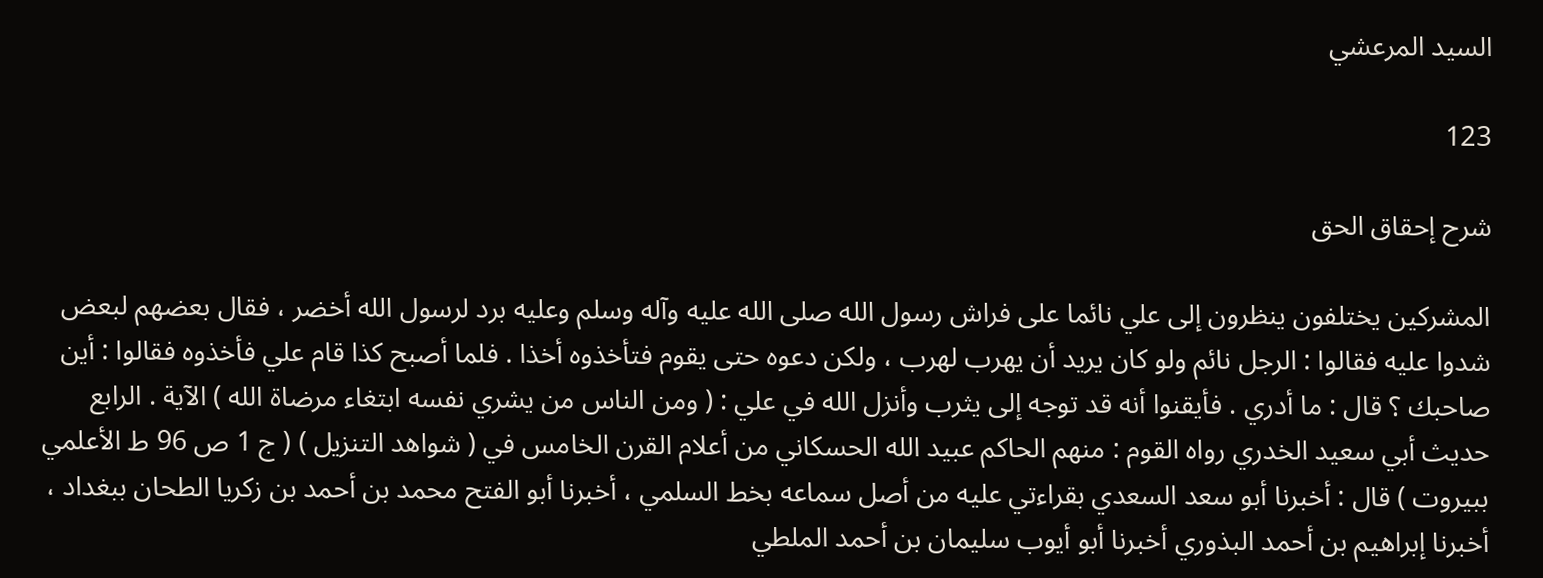السيد المرعشي

123

شرح إحقاق الحق

المشركين يختلفون ينظرون إلى علي نائما على فراش رسول الله صلى الله عليه وآله وسلم وعليه برد لرسول الله أخضر ، فقال بعضهم لبعض شدوا عليه فقالوا : الرجل نائم ولو كان يريد أن يهرب لهرب ، ولكن دعوه حتى يقوم فتأخذوه أخذا . فلما أصبح كذا قام علي فأخذوه فقالوا : أين صاحبك ؟ قال : ما أدري . فأيقنوا أنه قد توجه إلى يثرب وأنزل الله في علي : ( ومن الناس من يشري نفسه ابتغاء مرضاة الله ) الآية . الرابع حديث أبي سعيد الخدري رواه القوم : منهم الحاكم عبيد الله الحسكاني من أعلام القرن الخامس في ( شواهد التنزيل ) ( ج 1 ص 96 ط الأعلمي ببيروت ) قال : أخبرنا أبو سعد السعدي بقراءتي عليه من أصل سماعه بخط السلمي ، أخبرنا أبو الفتح محمد بن أحمد بن زكريا الطحان ببغداد ، أخبرنا إبراهيم بن أحمد البذوري أخبرنا أبو أيوب سليمان بن أحمد الملطي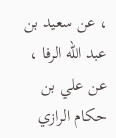، عن سعيد بن عبد الله الرفا ، عن علي بن حكام الرازي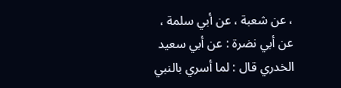، عن شعبة ، عن أبي سلمة ، عن أبي نضرة : عن أبي سعيد الخدري قال : لما أسري بالنبي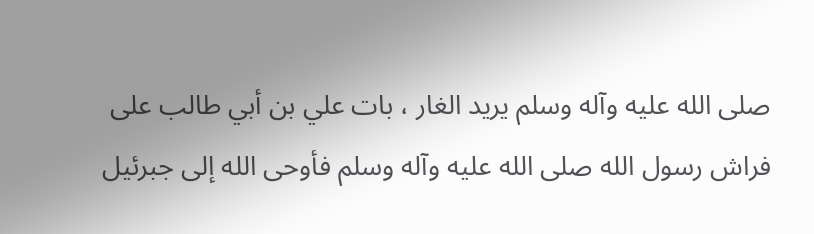صلى الله عليه وآله وسلم يريد الغار ، بات علي بن أبي طالب على فراش رسول الله صلى الله عليه وآله وسلم فأوحى الله إلى جبرئيل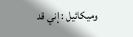وميكائيل : إني قد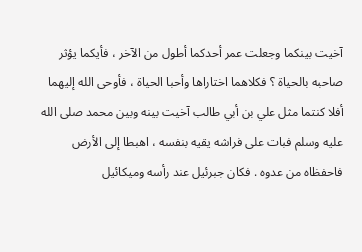آخيت بينكما وجعلت عمر أحدكما أطول من الآخر ، فأيكما يؤثر صاحبه بالحياة ؟ فكلاهما اختاراها وأحبا الحياة ، فأوحى الله إليهما أفلا كنتما مثل علي بن أبي طالب آخيت بينه وبين محمد صلى الله عليه وسلم فبات على فراشه يقيه بنفسه ، اهبطا إلى الأرض فاحفظاه من عدوه . فكان جبرئيل عند رأسه وميكائيل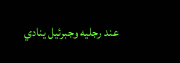عند رجليه وجبرئيل ينادي